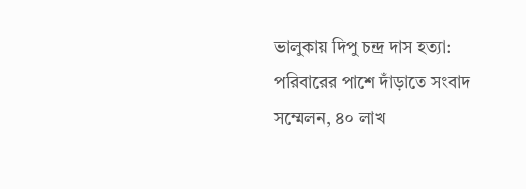ভালুকায় দিপু চন্দ্র দাস হত্যা: পরিবারের পাশে দাঁড়াতে সংবাদ সম্মেলন, ৪০ লাখ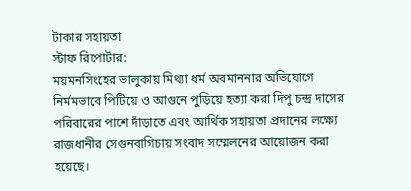টাকার সহায়তা
স্টাফ রিপোর্টার:
ময়মনসিংহের ভালুকায় মিথ্যা ধর্ম অবমাননার অভিযোগে নির্মমভাবে পিটিয়ে ও আগুনে পুড়িয়ে হত্যা করা দিপু চন্দ্র দাসের পরিবারের পাশে দাঁড়াতে এবং আর্থিক সহায়তা প্রদানের লক্ষ্যে রাজধানীর সেগুনবাগিচায় সংবাদ সম্মেলনের আয়োজন করা হয়েছে।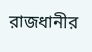রাজধানীর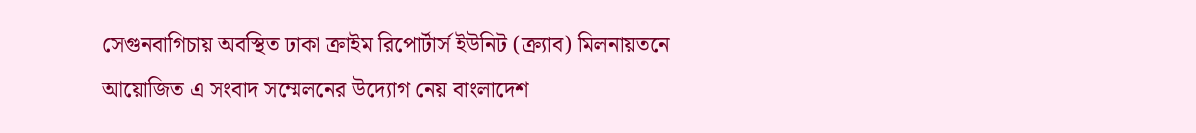সেগুনবাগিচায় অবস্থিত ঢাকা ক্রাইম রিপোর্টার্স ইউনিট (ক্র্যাব) মিলনায়তনে আয়োজিত এ সংবাদ সম্মেলনের উদ্যোগ নেয় বাংলাদেশ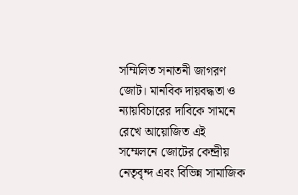সম্মিলিত সনাতনী জাগরণ জোট। মানবিক দায়বদ্ধতা ও ন্যায়বিচারের দাবিকে সামনে রেখে আয়োজিত এই সম্মেলনে জোটের কেন্দ্রীয় নেতৃবৃন্দ এবং বিভিন্ন সামাজিক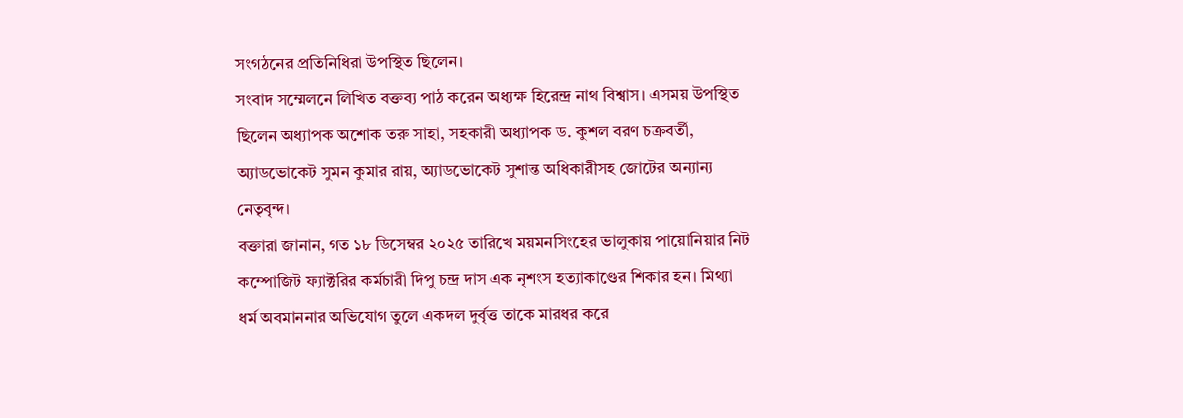সংগঠনের প্রতিনিধিরা উপস্থিত ছিলেন।
সংবাদ সম্মেলনে লিখিত বক্তব্য পাঠ করেন অধ্যক্ষ হিরেন্দ্র নাথ বিশ্বাস। এসময় উপস্থিত ছিলেন অধ্যাপক অশোক তরু সাহা, সহকারী অধ্যাপক ড. কুশল বরণ চক্রবর্তী, অ্যাডভোকেট সুমন কুমার রায়, অ্যাডভোকেট সুশান্ত অধিকারীসহ জোটের অন্যান্য নেতৃবৃন্দ।
বক্তারা জানান, গত ১৮ ডিসেম্বর ২০২৫ তারিখে ময়মনসিংহের ভালুকায় পায়োনিয়ার নিট কম্পোজিট ফ্যাক্টরির কর্মচারী দিপু চন্দ্র দাস এক নৃশংস হত্যাকাণ্ডের শিকার হন। মিথ্যা ধর্ম অবমাননার অভিযোগ তুলে একদল দুর্বৃত্ত তাকে মারধর করে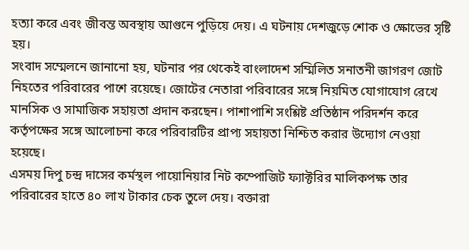হত্যা করে এবং জীবন্ত অবস্থায় আগুনে পুড়িয়ে দেয়। এ ঘটনায় দেশজুড়ে শোক ও ক্ষোভের সৃষ্টি হয়।
সংবাদ সম্মেলনে জানানো হয়, ঘটনার পর থেকেই বাংলাদেশ সম্মিলিত সনাতনী জাগরণ জোট নিহতের পরিবারের পাশে রয়েছে। জোটের নেতারা পরিবারের সঙ্গে নিয়মিত যোগাযোগ রেখে মানসিক ও সামাজিক সহায়তা প্রদান করছেন। পাশাপাশি সংশ্লিষ্ট প্রতিষ্ঠান পরিদর্শন করে কর্তৃপক্ষের সঙ্গে আলোচনা করে পরিবারটির প্রাপ্য সহায়তা নিশ্চিত করার উদ্যোগ নেওয়া হয়েছে।
এসময় দিপু চন্দ্র দাসের কর্মস্থল পায়োনিয়ার নিট কম্পোজিট ফ্যাক্টরির মালিকপক্ষ তার পরিবারের হাতে ৪০ লাখ টাকার চেক তুলে দেয়। বক্তারা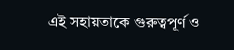এই সহায়তাকে গুরুত্বপূর্ণ ও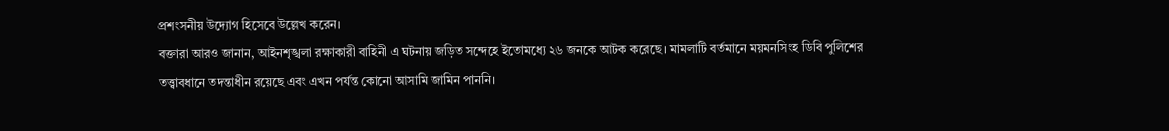প্রশংসনীয় উদ্যোগ হিসেবে উল্লেখ করেন।
বক্তারা আরও জানান, আইনশৃঙ্খলা রক্ষাকারী বাহিনী এ ঘটনায় জড়িত সন্দেহে ইতোমধ্যে ২৬ জনকে আটক করেছে। মামলাটি বর্তমানে ময়মনসিংহ ডিবি পুলিশের তত্ত্বাবধানে তদন্তাধীন রয়েছে এবং এখন পর্যন্ত কোনো আসামি জামিন পাননি।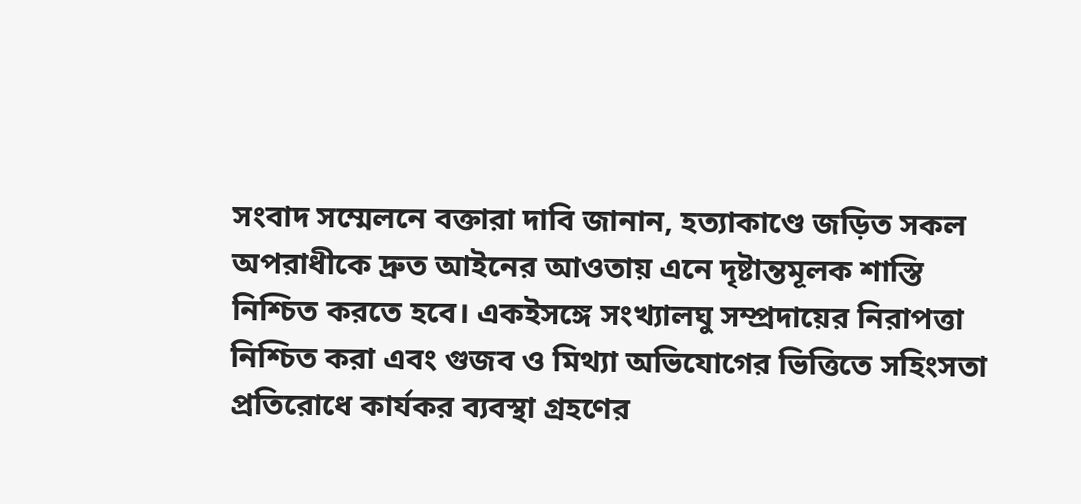সংবাদ সম্মেলনে বক্তারা দাবি জানান, হত্যাকাণ্ডে জড়িত সকল অপরাধীকে দ্রুত আইনের আওতায় এনে দৃষ্টান্তমূলক শাস্তি নিশ্চিত করতে হবে। একইসঙ্গে সংখ্যালঘু সম্প্রদায়ের নিরাপত্তা নিশ্চিত করা এবং গুজব ও মিথ্যা অভিযোগের ভিত্তিতে সহিংসতা প্রতিরোধে কার্যকর ব্যবস্থা গ্রহণের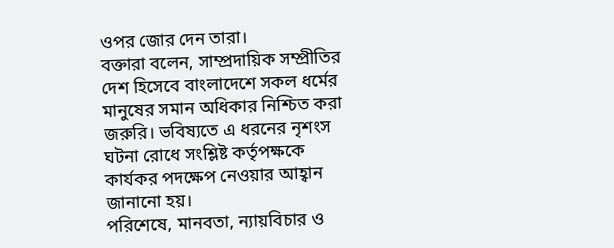ওপর জোর দেন তারা।
বক্তারা বলেন, সাম্প্রদায়িক সম্প্রীতির দেশ হিসেবে বাংলাদেশে সকল ধর্মের মানুষের সমান অধিকার নিশ্চিত করা জরুরি। ভবিষ্যতে এ ধরনের নৃশংস ঘটনা রোধে সংশ্লিষ্ট কর্তৃপক্ষকে কার্যকর পদক্ষেপ নেওয়ার আহ্বান জানানো হয়।
পরিশেষে, মানবতা, ন্যায়বিচার ও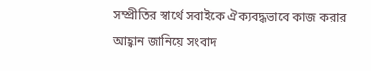সম্প্রীতির স্বার্থে সবাইকে ঐক্যবদ্ধভাবে কাজ করার আহ্বান জানিয়ে সংবাদ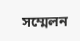সম্মেলন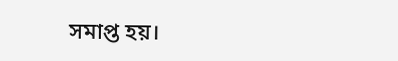সমাপ্ত হয়।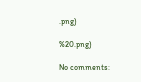.png)

%20.png)

No comments: